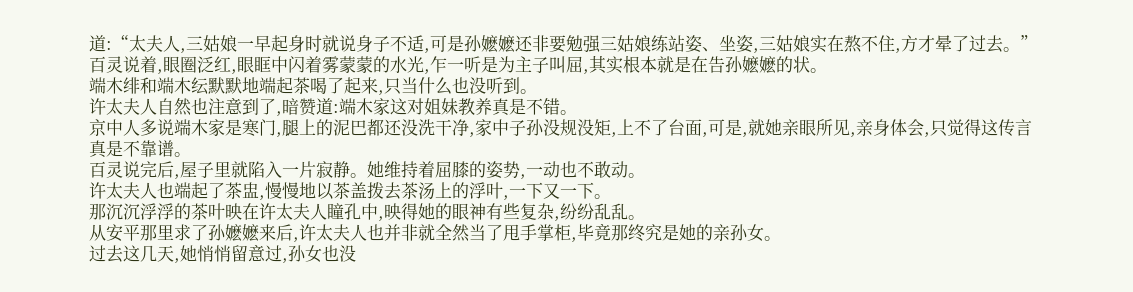道:“太夫人,三姑娘一早起身时就说身子不适,可是孙嬷嬷还非要勉强三姑娘练站姿、坐姿,三姑娘实在熬不住,方才晕了过去。”
百灵说着,眼圈泛红,眼眶中闪着雾蒙蒙的水光,乍一听是为主子叫屈,其实根本就是在告孙嬷嬷的状。
端木绯和端木纭默默地端起茶喝了起来,只当什么也没听到。
许太夫人自然也注意到了,暗赞道:端木家这对姐妹教养真是不错。
京中人多说端木家是寒门,腿上的泥巴都还没洗干净,家中子孙没规没矩,上不了台面,可是,就她亲眼所见,亲身体会,只觉得这传言真是不靠谱。
百灵说完后,屋子里就陷入一片寂静。她维持着屈膝的姿势,一动也不敢动。
许太夫人也端起了茶盅,慢慢地以茶盖拨去茶汤上的浮叶,一下又一下。
那沉沉浮浮的茶叶映在许太夫人瞳孔中,映得她的眼神有些复杂,纷纷乱乱。
从安平那里求了孙嬷嬷来后,许太夫人也并非就全然当了甩手掌柜,毕竟那终究是她的亲孙女。
过去这几天,她悄悄留意过,孙女也没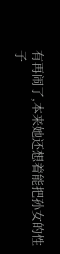有再闹了,本来她还想着能把孙女的性子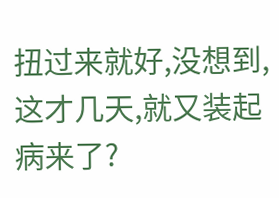扭过来就好,没想到,这才几天,就又装起病来了?